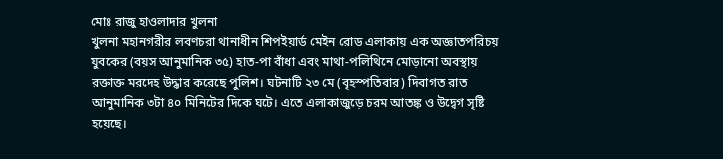মোঃ রাজু হাওলাদার খুলনা
খুলনা মহানগরীর লবণচরা থানাধীন শিপইয়ার্ড মেইন রোড এলাকায় এক অজ্ঞাতপরিচয় যুবকের (বয়স আনুমানিক ৩৫) হাত-পা বাঁধা এবং মাথা-পলিথিনে মোড়ানো অবস্থায় রক্তাক্ত মরদেহ উদ্ধার করেছে পুলিশ। ঘটনাটি ২৩ মে (বৃহস্পতিবার) দিবাগত রাত আনুমানিক ৩টা ৪০ মিনিটের দিকে ঘটে। এতে এলাকাজুড়ে চরম আতঙ্ক ও উদ্বেগ সৃষ্টি হয়েছে।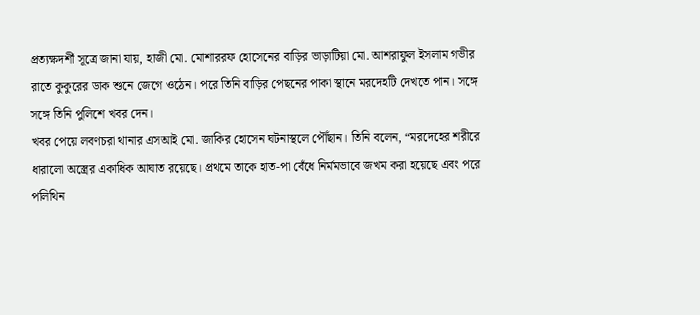প্রত্যক্ষদর্শী সূত্রে জানা যায়, হাজী মো. মোশাররফ হোসেনের বাড়ির ভাড়াটিয়া মো. আশরাফুল ইসলাম গভীর রাতে কুকুরের ডাক শুনে জেগে ওঠেন। পরে তিনি বাড়ির পেছনের পাকা স্থানে মরদেহটি দেখতে পান। সঙ্গে সঙ্গে তিনি পুলিশে খবর দেন।
খবর পেয়ে লবণচরা থানার এসআই মো. জাকির হোসেন ঘটনাস্থলে পৌঁছান। তিনি বলেন, “মরদেহের শরীরে ধারালো অস্ত্রের একাধিক আঘাত রয়েছে। প্রথমে তাকে হাত-পা বেঁধে নির্মমভাবে জখম করা হয়েছে এবং পরে পলিথিন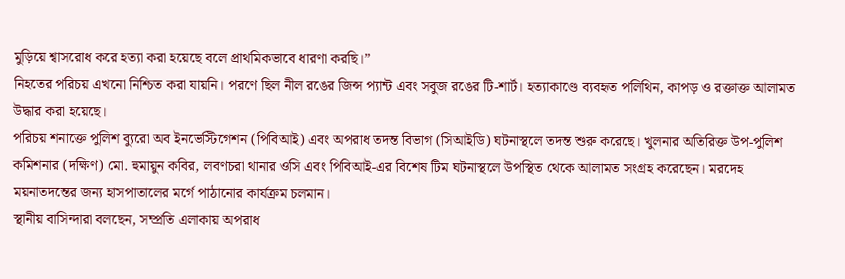মুড়িয়ে শ্বাসরোধ করে হত্যা করা হয়েছে বলে প্রাথমিকভাবে ধারণা করছি।”
নিহতের পরিচয় এখনো নিশ্চিত করা যায়নি। পরণে ছিল নীল রঙের জিন্স প্যান্ট এবং সবুজ রঙের টি-শার্ট। হত্যাকাণ্ডে ব্যবহৃত পলিথিন, কাপড় ও রক্তাক্ত আলামত উদ্ধার করা হয়েছে।
পরিচয় শনাক্তে পুলিশ ব্যুরো অব ইনভেস্টিগেশন (পিবিআই) এবং অপরাধ তদন্ত বিভাগ (সিআইডি) ঘটনাস্থলে তদন্ত শুরু করেছে। খুলনার অতিরিক্ত উপ-পুলিশ কমিশনার (দক্ষিণ) মো. হুমায়ুন কবির, লবণচরা থানার ওসি এবং পিবিআই-এর বিশেষ টিম ঘটনাস্থলে উপস্থিত থেকে আলামত সংগ্রহ করেছেন। মরদেহ ময়নাতদন্তের জন্য হাসপাতালের মর্গে পাঠানোর কার্যক্রম চলমান।
স্থানীয় বাসিন্দারা বলছেন, সম্প্রতি এলাকায় অপরাধ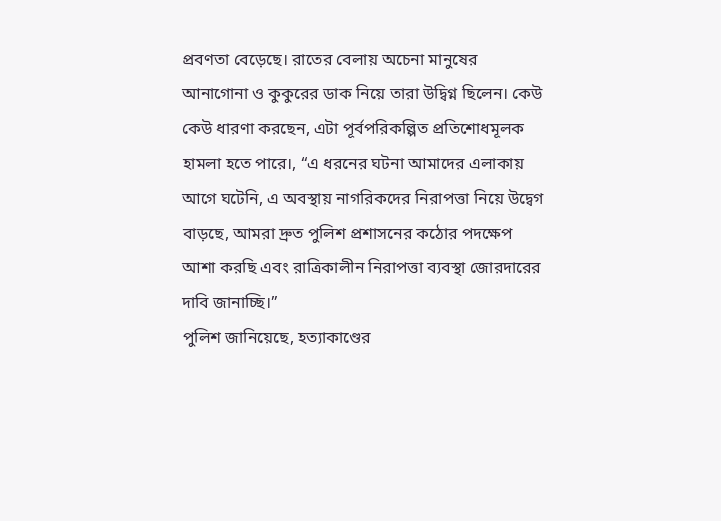প্রবণতা বেড়েছে। রাতের বেলায় অচেনা মানুষের আনাগোনা ও কুকুরের ডাক নিয়ে তারা উদ্বিগ্ন ছিলেন। কেউ কেউ ধারণা করছেন, এটা পূর্বপরিকল্পিত প্রতিশোধমূলক হামলা হতে পারে।, “এ ধরনের ঘটনা আমাদের এলাকায় আগে ঘটেনি, এ অবস্থায় নাগরিকদের নিরাপত্তা নিয়ে উদ্বেগ বাড়ছে, আমরা দ্রুত পুলিশ প্রশাসনের কঠোর পদক্ষেপ আশা করছি এবং রাত্রিকালীন নিরাপত্তা ব্যবস্থা জোরদারের দাবি জানাচ্ছি।”
পুলিশ জানিয়েছে, হত্যাকাণ্ডের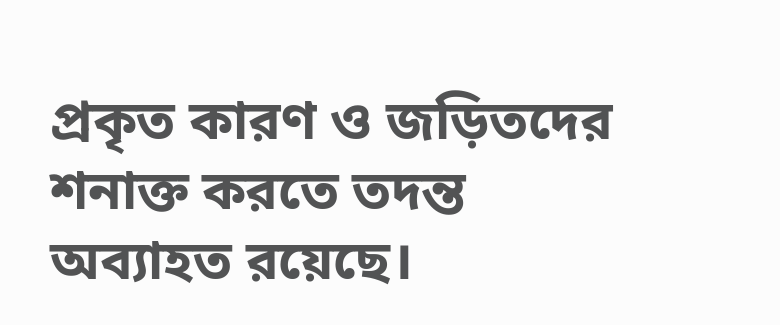প্রকৃত কারণ ও জড়িতদের শনাক্ত করতে তদন্ত অব্যাহত রয়েছে।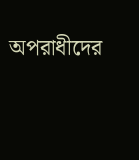অপরাধীদের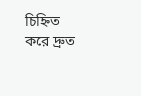চিহ্নিত করে দ্রুত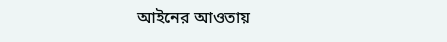আইনের আওতায়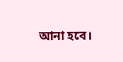আনা হবে।